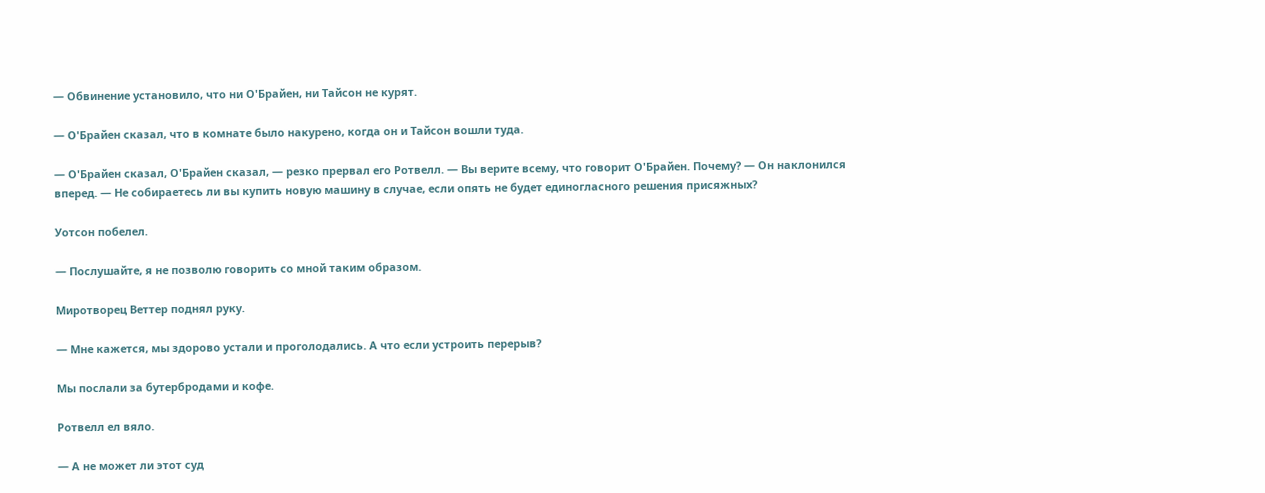— Обвинение установило, что ни О'Брайен, ни Тайсон не курят.

— О'Брайен сказал, что в комнате было накурено, когда он и Тайсон вошли туда.

— О'Брайен сказал, О'Брайен сказал, — резко прервал его Ротвелл. — Вы верите всему, что говорит О'Брайен. Почему? — Он наклонился вперед. — Не собираетесь ли вы купить новую машину в случае, если опять не будет единогласного решения присяжных?

Уотсон побелел.

— Послушайте, я не позволю говорить со мной таким образом.

Миротворец Веттер поднял руку.

— Мне кажется, мы здорово устали и проголодались. А что если устроить перерыв?

Мы послали за бутербродами и кофе.

Ротвелл ел вяло.

— А не может ли этот суд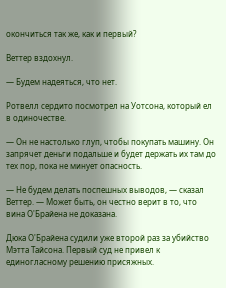окончиться так же, как и первый?

Веттер вздохнул.

— Будем надеяться, что нет.

Ротвелл сердито посмотрел на Уотсона, который ел в одиночестве.

— Он не настолько глуп, чтобы покупать машину. Он запрячет деньги подальше и будет держать их там до тех пор, пока не минует опасность.

— Не будем делать поспешных выводов, — сказал Веттер. — Может быть, он честно верит в то, что вина О'Брайена не доказана.

Дюка О'Брайена судили уже второй раз за убийство Мэтта Тайсона. Первый суд не привел к единогласному решению присяжных.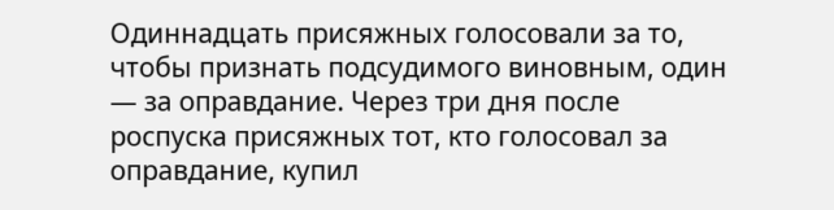Одиннадцать присяжных голосовали за то, чтобы признать подсудимого виновным, один — за оправдание. Через три дня после роспуска присяжных тот, кто голосовал за оправдание, купил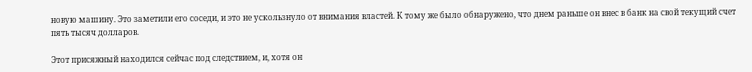новую машину. Это заметили его соседи, и это не ускользнуло от внимания властей. К тому же было обнаружено, что днем раньше он внес в банк на свой текущий счет пять тысяч долларов.

Этот присяжный находился сейчас под следствием, и, хотя он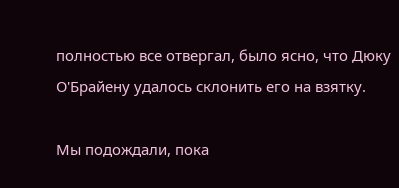полностью все отвергал, было ясно, что Дюку О'Брайену удалось склонить его на взятку.

Мы подождали, пока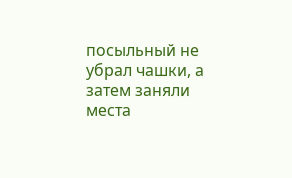посыльный не убрал чашки, а затем заняли места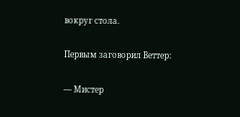вокруг стола.

Первым заговорил Веттер:

— Мистер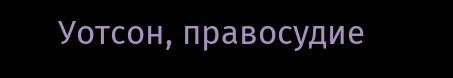Уотсон, правосудие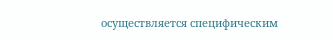осуществляется специфическим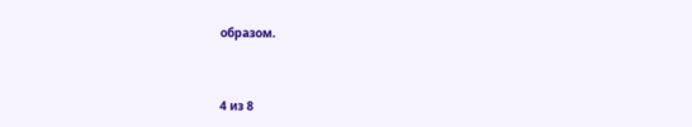образом.



4 из 8